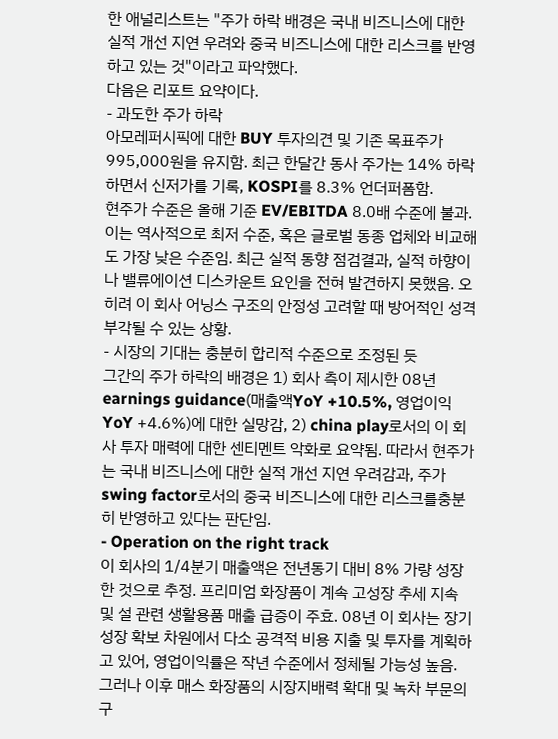한 애널리스트는 "주가 하락 배경은 국내 비즈니스에 대한 실적 개선 지연 우려와 중국 비즈니스에 대한 리스크를 반영하고 있는 것"이라고 파악했다.
다음은 리포트 요약이다.
- 과도한 주가 하락
아모레퍼시픽에 대한 BUY 투자의견 및 기존 목표주가 995,000원을 유지함. 최근 한달간 동사 주가는 14% 하락하면서 신저가를 기록, KOSPI를 8.3% 언더퍼폼함.
현주가 수준은 올해 기준 EV/EBITDA 8.0배 수준에 불과. 이는 역사적으로 최저 수준, 혹은 글로벌 동종 업체와 비교해도 가장 낮은 수준임. 최근 실적 동향 점검결과, 실적 하향이나 밸류에이션 디스카운트 요인을 전혀 발견하지 못했음. 오히려 이 회사 어닝스 구조의 안정성 고려할 때 방어적인 성격 부각될 수 있는 상황.
- 시장의 기대는 충분히 합리적 수준으로 조정된 듯
그간의 주가 하락의 배경은 1) 회사 측이 제시한 08년 earnings guidance(매출액YoY +10.5%, 영업이익 YoY +4.6%)에 대한 실망감, 2) china play로서의 이 회사 투자 매력에 대한 센티멘트 악화로 요약됨. 따라서 현주가는 국내 비즈니스에 대한 실적 개선 지연 우려감과, 주가 swing factor로서의 중국 비즈니스에 대한 리스크를충분히 반영하고 있다는 판단임.
- Operation on the right track
이 회사의 1/4분기 매출액은 전년동기 대비 8% 가량 성장한 것으로 추정. 프리미엄 화장품이 계속 고성장 추세 지속 및 설 관련 생활용품 매출 급증이 주효. 08년 이 회사는 장기 성장 확보 차원에서 다소 공격적 비용 지출 및 투자를 계획하고 있어, 영업이익률은 작년 수준에서 정체될 가능성 높음. 그러나 이후 매스 화장품의 시장지배력 확대 및 녹차 부문의 구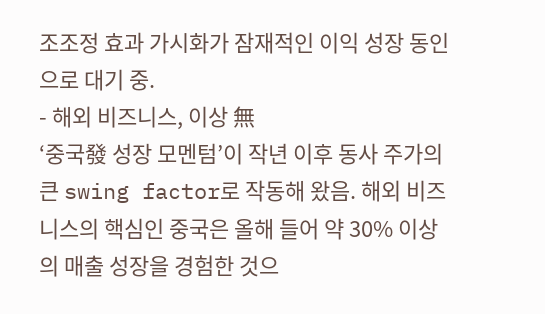조조정 효과 가시화가 잠재적인 이익 성장 동인으로 대기 중.
- 해외 비즈니스, 이상 無
‘중국發 성장 모멘텀’이 작년 이후 동사 주가의 큰 swing factor로 작동해 왔음. 해외 비즈니스의 핵심인 중국은 올해 들어 약 30% 이상의 매출 성장을 경험한 것으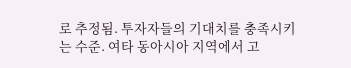로 추정됨. 투자자들의 기대치를 충족시키는 수준. 여타 동아시아 지역에서 고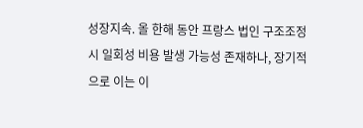성장지속. 올 한해 동안 프랑스 법인 구조조정시 일회성 비용 발생 가능성 존재하나, 장기적으로 이는 이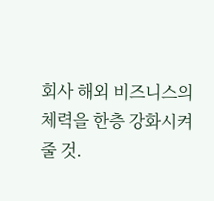회사 해외 비즈니스의 체력을 한층 강화시켜 줄 것.